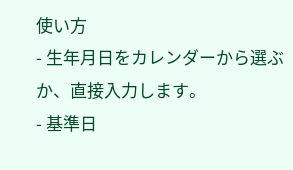使い方
- 生年月日をカレンダーから選ぶか、直接入力します。
- 基準日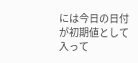には今日の日付が初期値として入って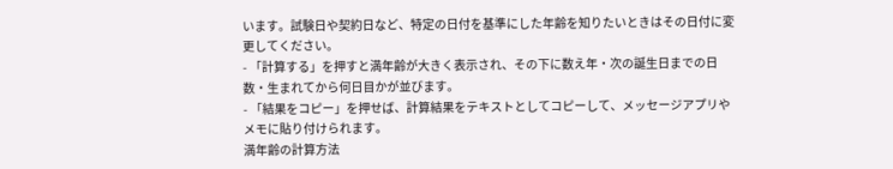います。試験日や契約日など、特定の日付を基準にした年齢を知りたいときはその日付に変更してください。
- 「計算する」を押すと満年齢が大きく表示され、その下に数え年・次の誕生日までの日数・生まれてから何日目かが並びます。
- 「結果をコピー」を押せば、計算結果をテキストとしてコピーして、メッセージアプリやメモに貼り付けられます。
満年齢の計算方法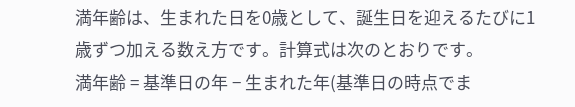満年齢は、生まれた日を0歳として、誕生日を迎えるたびに1歳ずつ加える数え方です。計算式は次のとおりです。
満年齢 = 基準日の年 − 生まれた年(基準日の時点でま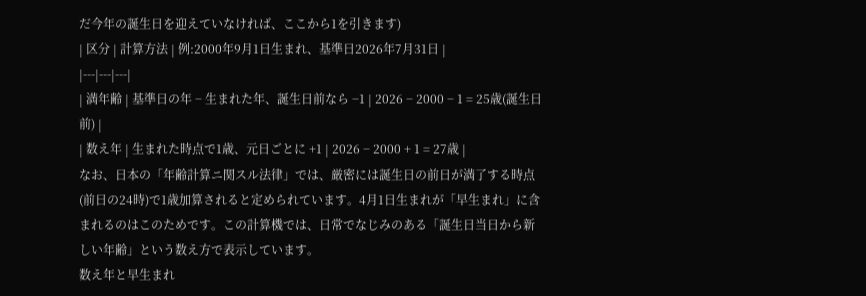だ今年の誕生日を迎えていなければ、ここから1を引きます)
| 区分 | 計算方法 | 例:2000年9月1日生まれ、基準日2026年7月31日 |
|---|---|---|
| 満年齢 | 基準日の年 − 生まれた年、誕生日前なら −1 | 2026 − 2000 − 1 = 25歳(誕生日前) |
| 数え年 | 生まれた時点で1歳、元日ごとに +1 | 2026 − 2000 + 1 = 27歳 |
なお、日本の「年齢計算ニ関スル法律」では、厳密には誕生日の前日が満了する時点(前日の24時)で1歳加算されると定められています。4月1日生まれが「早生まれ」に含まれるのはこのためです。この計算機では、日常でなじみのある「誕生日当日から新しい年齢」という数え方で表示しています。
数え年と早生まれ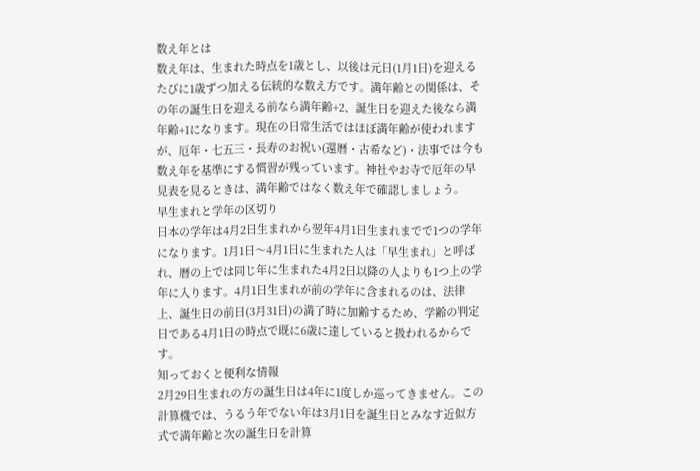数え年とは
数え年は、生まれた時点を1歳とし、以後は元日(1月1日)を迎えるたびに1歳ずつ加える伝統的な数え方です。満年齢との関係は、その年の誕生日を迎える前なら満年齢+2、誕生日を迎えた後なら満年齢+1になります。現在の日常生活ではほぼ満年齢が使われますが、厄年・七五三・長寿のお祝い(還暦・古希など)・法事では今も数え年を基準にする慣習が残っています。神社やお寺で厄年の早見表を見るときは、満年齢ではなく数え年で確認しましょう。
早生まれと学年の区切り
日本の学年は4月2日生まれから翌年4月1日生まれまでで1つの学年になります。1月1日〜4月1日に生まれた人は「早生まれ」と呼ばれ、暦の上では同じ年に生まれた4月2日以降の人よりも1つ上の学年に入ります。4月1日生まれが前の学年に含まれるのは、法律上、誕生日の前日(3月31日)の満了時に加齢するため、学齢の判定日である4月1日の時点で既に6歳に達していると扱われるからです。
知っておくと便利な情報
2月29日生まれの方の誕生日は4年に1度しか巡ってきません。この計算機では、うるう年でない年は3月1日を誕生日とみなす近似方式で満年齢と次の誕生日を計算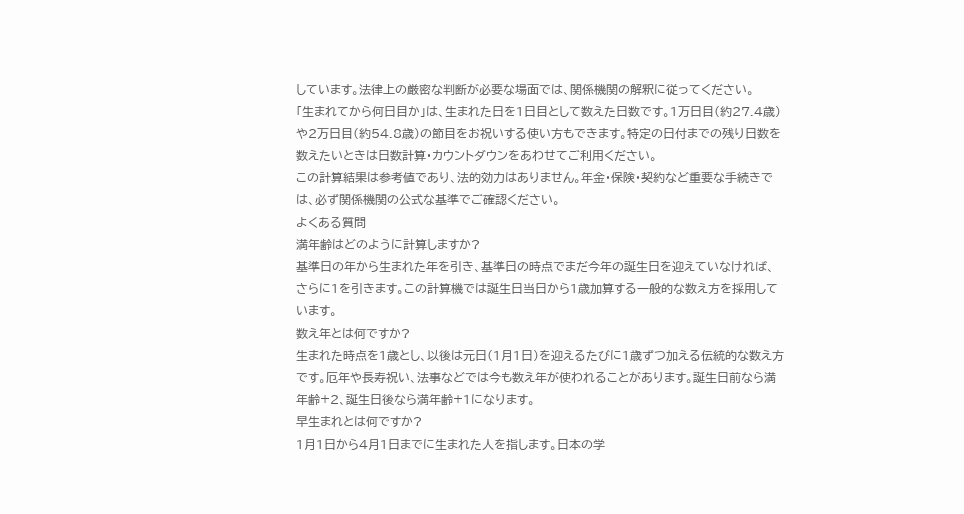しています。法律上の厳密な判断が必要な場面では、関係機関の解釈に従ってください。
「生まれてから何日目か」は、生まれた日を1日目として数えた日数です。1万日目(約27.4歳)や2万日目(約54.8歳)の節目をお祝いする使い方もできます。特定の日付までの残り日数を数えたいときは日数計算・カウントダウンをあわせてご利用ください。
この計算結果は参考値であり、法的効力はありません。年金・保険・契約など重要な手続きでは、必ず関係機関の公式な基準でご確認ください。
よくある質問
満年齢はどのように計算しますか?
基準日の年から生まれた年を引き、基準日の時点でまだ今年の誕生日を迎えていなければ、さらに1を引きます。この計算機では誕生日当日から1歳加算する一般的な数え方を採用しています。
数え年とは何ですか?
生まれた時点を1歳とし、以後は元日(1月1日)を迎えるたびに1歳ずつ加える伝統的な数え方です。厄年や長寿祝い、法事などでは今も数え年が使われることがあります。誕生日前なら満年齢+2、誕生日後なら満年齢+1になります。
早生まれとは何ですか?
1月1日から4月1日までに生まれた人を指します。日本の学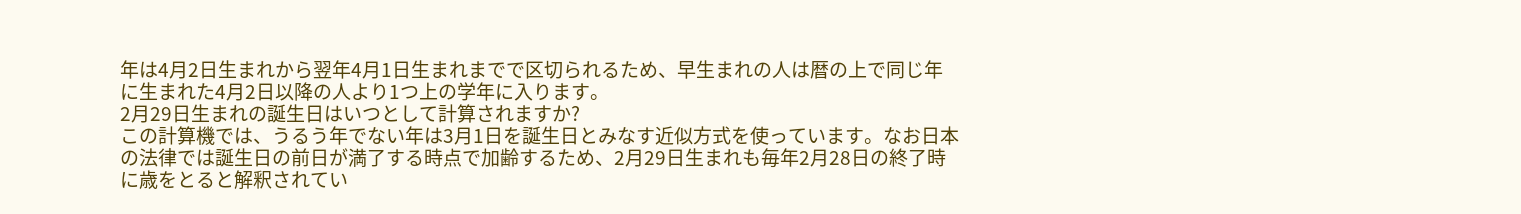年は4月2日生まれから翌年4月1日生まれまでで区切られるため、早生まれの人は暦の上で同じ年に生まれた4月2日以降の人より1つ上の学年に入ります。
2月29日生まれの誕生日はいつとして計算されますか?
この計算機では、うるう年でない年は3月1日を誕生日とみなす近似方式を使っています。なお日本の法律では誕生日の前日が満了する時点で加齢するため、2月29日生まれも毎年2月28日の終了時に歳をとると解釈されてい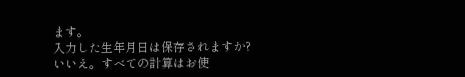ます。
入力した生年月日は保存されますか?
いいえ。すべての計算はお使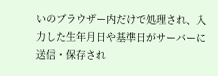いのブラウザー内だけで処理され、入力した生年月日や基準日がサーバーに送信・保存され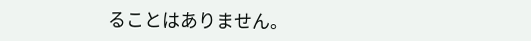ることはありません。